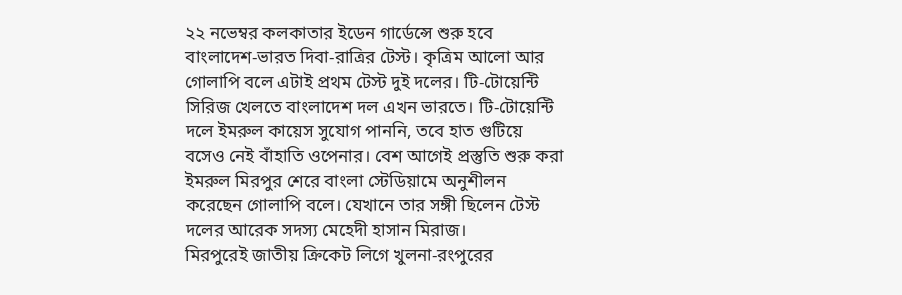২২ নভেম্বর কলকাতার ইডেন গার্ডেন্সে শুরু হবে বাংলাদেশ-ভারত দিবা-রাত্রির টেস্ট। কৃত্রিম আলো আর গোলাপি বলে এটাই প্রথম টেস্ট দুই দলের। টি-টোয়েন্টি সিরিজ খেলতে বাংলাদেশ দল এখন ভারতে। টি-টোয়েন্টি দলে ইমরুল কায়েস সুযোগ পাননি, তবে হাত গুটিয়ে বসেও নেই বাঁহাতি ওপেনার। বেশ আগেই প্রস্তুতি শুরু করা ইমরুল মিরপুর শেরে বাংলা স্টেডিয়ামে অনুশীলন করেছেন গোলাপি বলে। যেখানে তার সঙ্গী ছিলেন টেস্ট দলের আরেক সদস্য মেহেদী হাসান মিরাজ।
মিরপুরেই জাতীয় ক্রিকেট লিগে খুলনা-রংপুরের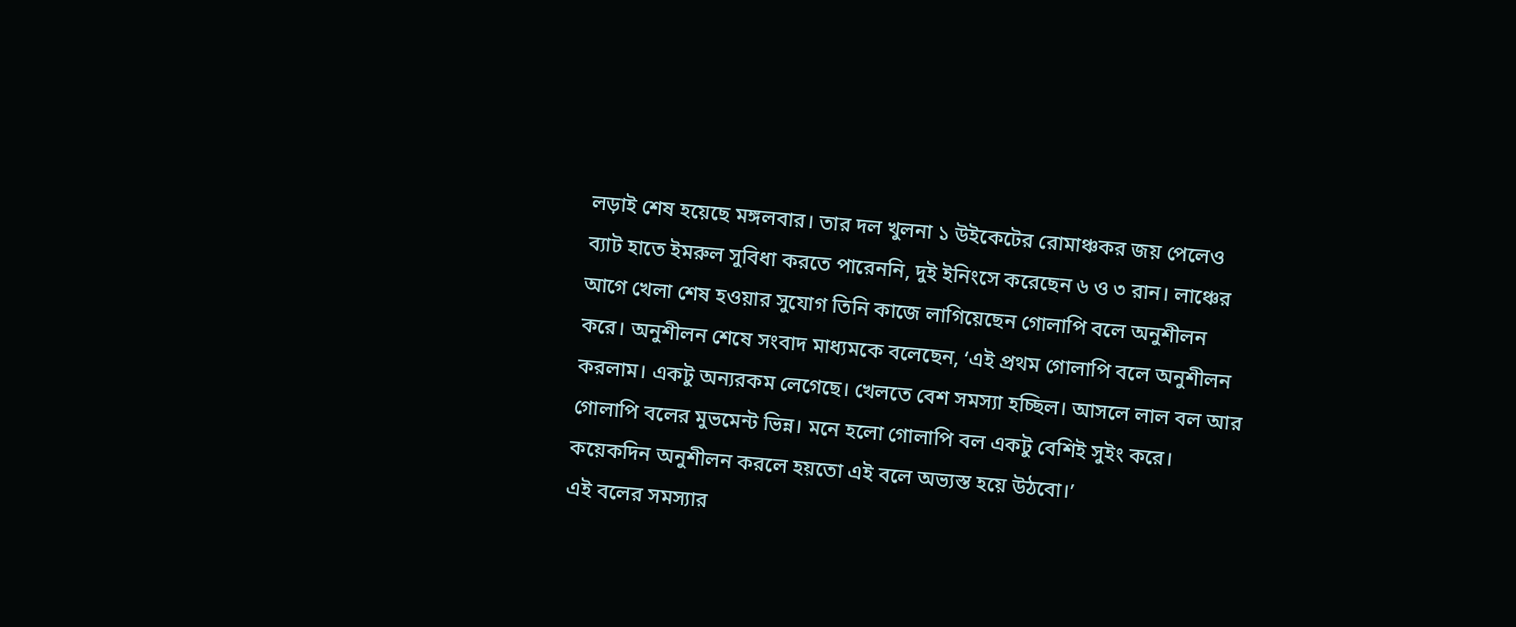লড়াই শেষ হয়েছে মঙ্গলবার। তার দল খুলনা ১ উইকেটের রোমাঞ্চকর জয় পেলেও ব্যাট হাতে ইমরুল সুবিধা করতে পারেননি, দুই ইনিংসে করেছেন ৬ ও ৩ রান। লাঞ্চের আগে খেলা শেষ হওয়ার সুযোগ তিনি কাজে লাগিয়েছেন গোলাপি বলে অনুশীলন করে। অনুশীলন শেষে সংবাদ মাধ্যমকে বলেছেন, ‘এই প্রথম গোলাপি বলে অনুশীলন করলাম। একটু অন্যরকম লেগেছে। খেলতে বেশ সমস্যা হচ্ছিল। আসলে লাল বল আর গোলাপি বলের মুভমেন্ট ভিন্ন। মনে হলো গোলাপি বল একটু বেশিই সুইং করে। কয়েকদিন অনুশীলন করলে হয়তো এই বলে অভ্যস্ত হয়ে উঠবো।’
এই বলের সমস্যার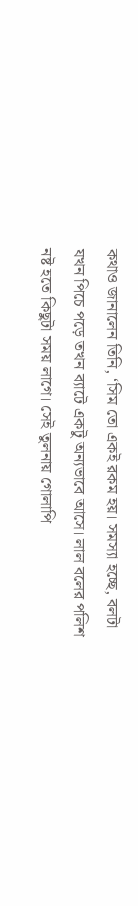কথাও জানালেন তিনি, ‘সিম তো একই রকম হয়। সমস্যা হচ্ছে, বলটা যখন পিচে পড়ে তখন ব্যাটে একটু অন্যভাবে আসে। লাল বলের পলিশ নষ্ট হতে কিছুটা সময় লাগে। সেই তুলনায় গোলাপি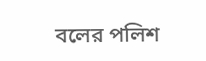বলের পলিশ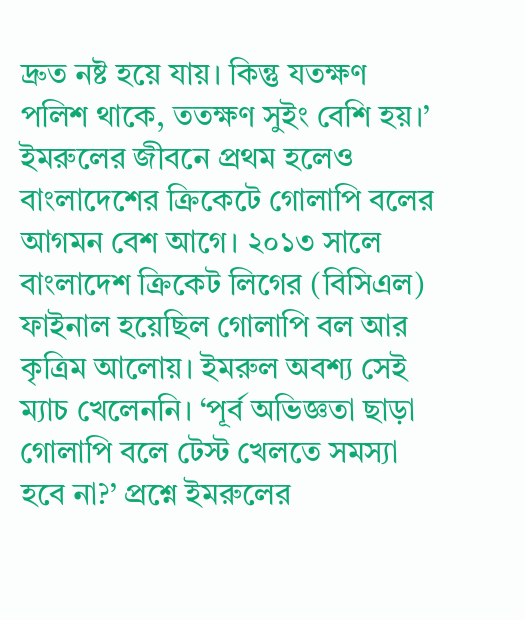দ্রুত নষ্ট হয়ে যায়। কিন্তু যতক্ষণ পলিশ থাকে, ততক্ষণ সুইং বেশি হয়।’
ইমরুলের জীবনে প্রথম হলেও বাংলাদেশের ক্রিকেটে গোলাপি বলের আগমন বেশ আগে। ২০১৩ সালে বাংলাদেশ ক্রিকেট লিগের (বিসিএল) ফাইনাল হয়েছিল গোলাপি বল আর কৃত্রিম আলোয়। ইমরুল অবশ্য সেই ম্যাচ খেলেননি। ‘পূর্ব অভিজ্ঞতা ছাড়া গোলাপি বলে টেস্ট খেলতে সমস্যা হবে না?’ প্রশ্নে ইমরুলের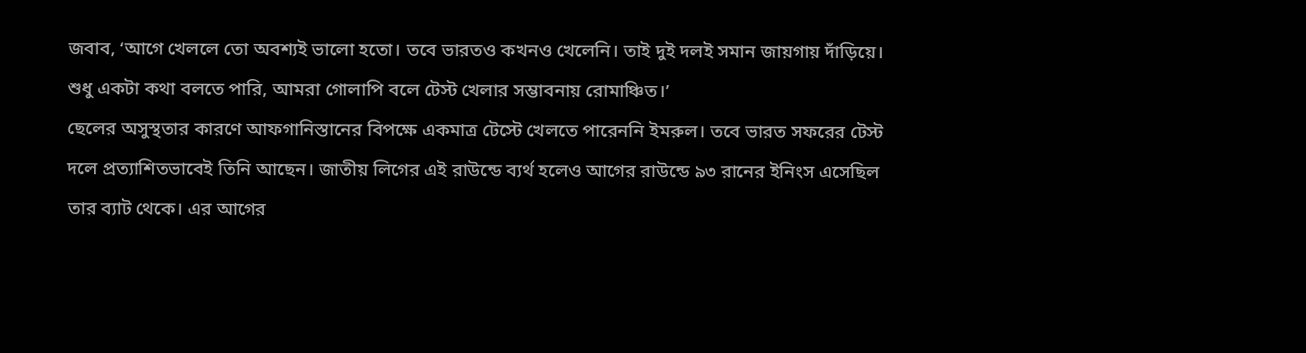জবাব, ‘আগে খেললে তো অবশ্যই ভালো হতো। তবে ভারতও কখনও খেলেনি। তাই দুই দলই সমান জায়গায় দাঁড়িয়ে। শুধু একটা কথা বলতে পারি, আমরা গোলাপি বলে টেস্ট খেলার সম্ভাবনায় রোমাঞ্চিত।’
ছেলের অসুস্থতার কারণে আফগানিস্তানের বিপক্ষে একমাত্র টেস্টে খেলতে পারেননি ইমরুল। তবে ভারত সফরের টেস্ট দলে প্রত্যাশিতভাবেই তিনি আছেন। জাতীয় লিগের এই রাউন্ডে ব্যর্থ হলেও আগের রাউন্ডে ৯৩ রানের ইনিংস এসেছিল তার ব্যাট থেকে। এর আগের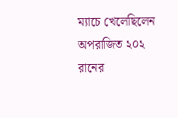ম্যাচে খেলেছিলেন অপরাজিত ২০২ রানের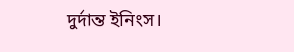দুর্দান্ত ইনিংস।